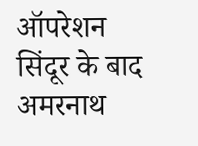ऑपरेशन सिंदूर के बाद अमरनाथ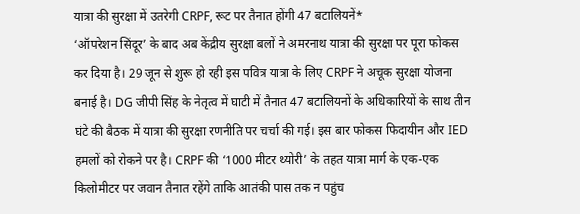यात्रा की सुरक्षा में उतरेगी CRPF, रूट पर तैनात होंगी 47 बटालियनें*
‘ऑपरेशन सिंदूर’ के बाद अब केंद्रीय सुरक्षा बलों ने अमरनाथ यात्रा की सुरक्षा पर पूरा फोकस कर दिया है। 29 जून से शुरू हो रही इस पवित्र यात्रा के लिए CRPF ने अचूक सुरक्षा योजना बनाई है। DG जीपी सिंह के नेतृत्व में घाटी में तैनात 47 बटालियनों के अधिकारियों के साथ तीन घंटे की बैठक में यात्रा की सुरक्षा रणनीति पर चर्चा की गई। इस बार फोकस फिदायीन और IED हमलों को रोकने पर है। CRPF की ‘1000 मीटर थ्योरी’ के तहत यात्रा मार्ग के एक-एक किलोमीटर पर जवान तैनात रहेंगे ताकि आतंकी पास तक न पहुंच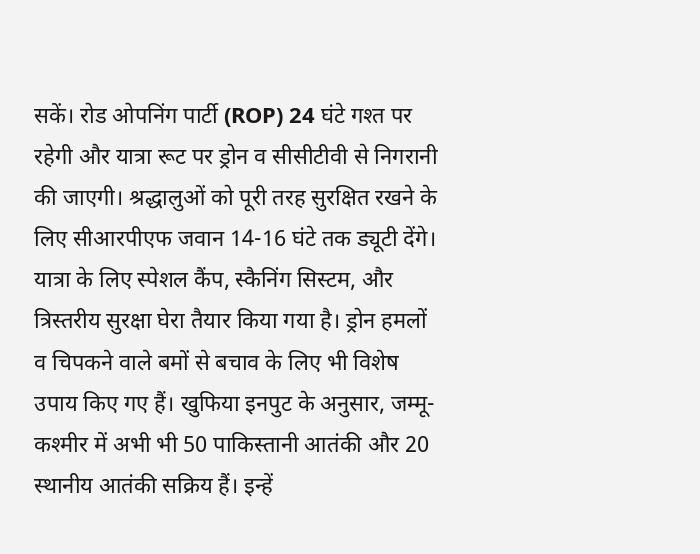सकें। रोड ओपनिंग पार्टी (ROP) 24 घंटे गश्त पर रहेगी और यात्रा रूट पर ड्रोन व सीसीटीवी से निगरानी की जाएगी। श्रद्धालुओं को पूरी तरह सुरक्षित रखने के लिए सीआरपीएफ जवान 14-16 घंटे तक ड्यूटी देंगे। यात्रा के लिए स्पेशल कैंप, स्कैनिंग सिस्टम, और त्रिस्तरीय सुरक्षा घेरा तैयार किया गया है। ड्रोन हमलों व चिपकने वाले बमों से बचाव के लिए भी विशेष उपाय किए गए हैं। खुफिया इनपुट के अनुसार, जम्मू-कश्मीर में अभी भी 50 पाकिस्तानी आतंकी और 20 स्थानीय आतंकी सक्रिय हैं। इन्हें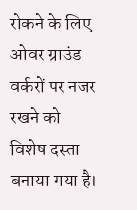रोकने के लिए ओवर ग्राउंड वर्करों पर नजर रखने को विशेष दस्ता बनाया गया है।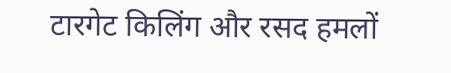टारगेट किलिंग और रसद हमलों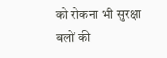को रोकना भी सुरक्षा बलों की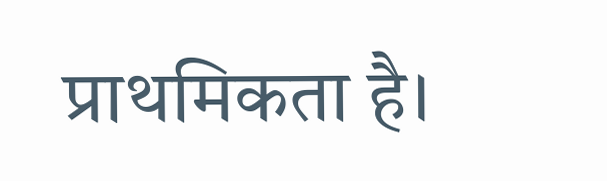प्राथमिकता है।